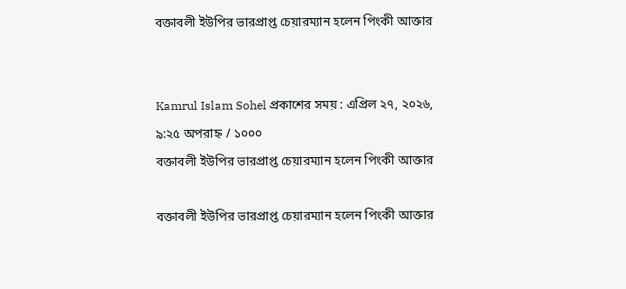বক্তাবলী ইউপির ভারপ্রাপ্ত চেয়ারম্যান হলেন পিংকী আক্তার


Kamrul Islam Sohel প্রকাশের সময় : এপ্রিল ২৭, ২০২৬, ৯:২৫ অপরাহ্ন / ১০০০
বক্তাবলী ইউপির ভারপ্রাপ্ত চেয়ারম্যান হলেন পিংকী আক্তার

বক্তাবলী ইউপির ভারপ্রাপ্ত চেয়ারম্যান হলেন পিংকী আক্তার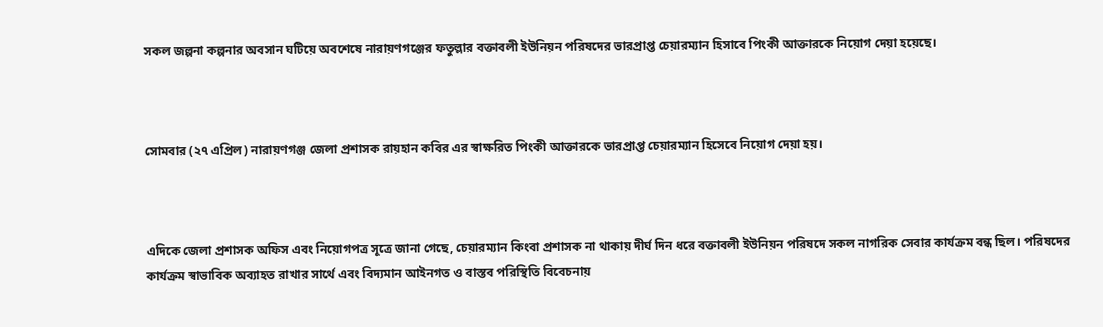সকল জল্পনা কল্পনার অবসান ঘটিয়ে অবশেষে নারায়ণগঞ্জের ফতুল্লার বক্তাবলী ইউনিয়ন পরিষদের ভারপ্রাপ্ত চেয়ারম্যান হিসাবে পিংকী আক্তারকে নিয়োগ দেয়া হয়েছে।



সোমবার (২৭ এপ্রিল) নারায়ণগঞ্জ জেলা প্রশাসক রায়হান কবির এর স্বাক্ষরিত পিংকী আক্তারকে ভারপ্রাপ্ত চেয়ারম্যান হিসেবে নিয়োগ দেয়া হয়।



এদিকে জেলা প্রশাসক অফিস এবং নিয়োগপত্র সূত্রে জানা গেছে, চেয়ারম্যান কিংবা প্রশাসক না থাকায় দীর্ঘ দিন ধরে বক্তাবলী ইউনিয়ন পরিষদে সকল নাগরিক সেবার কার্যক্রম বন্ধ ছিল। পরিষদের কার্যক্রম স্বাভাবিক অব্যাহত রাখার সার্থে এবং বিদ্যমান আইনগত ও বাস্তব পরিস্থিতি বিবেচনায়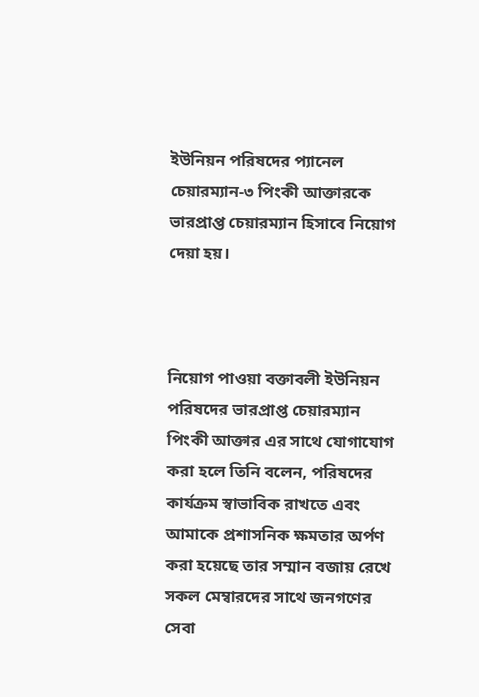ইউনিয়ন পরিষদের প্যানেল চেয়ারম্যান-৩ পিংকী আক্তারকে ভারপ্রাপ্ত চেয়ারম্যান হিসাবে নিয়োগ দেয়া হয়।



নিয়োগ পাওয়া বক্তাবলী ইউনিয়ন পরিষদের ভারপ্রাপ্ত চেয়ারম্যান পিংকী আক্তার এর সাথে যোগাযোগ করা হলে তিনি বলেন, পরিষদের কার্যক্রম স্বাভাবিক রাখতে এবং আমাকে প্রশাসনিক ক্ষমতার অর্পণ করা হয়েছে তার সম্মান বজায় রেখে সকল মেম্বারদের সাথে জনগণের সেবা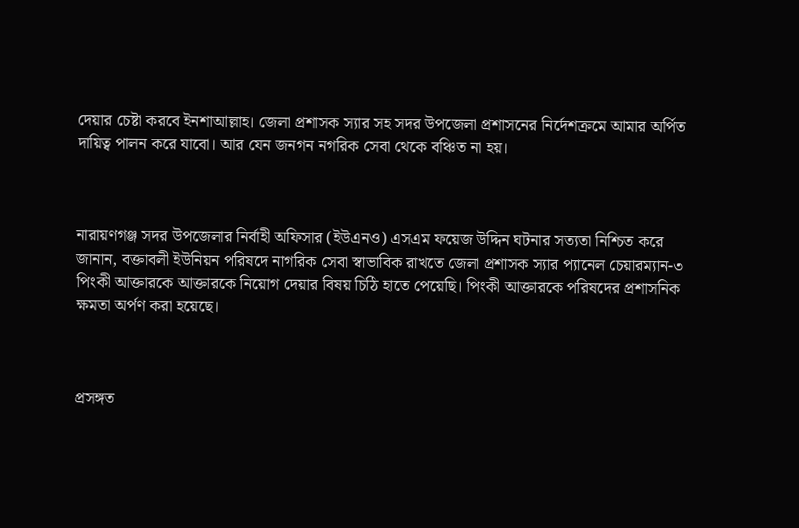দেয়ার চেষ্টা করবে ইনশাআল্লাহ। জেলা প্রশাসক স্যার সহ সদর উপজেলা প্রশাসনের নির্দেশক্রমে আমার অর্পিত দায়িত্ব পালন করে যাবো। আর যেন জনগন নগরিক সেবা থেকে বঞ্চিত না হয়।



নারায়ণগঞ্জ সদর উপজেলার নির্বাহী অফিসার (ইউএনও) এসএম ফয়েজ উদ্দিন ঘটনার সত্যতা নিশ্চিত করে জানান, বক্তাবলী ইউনিয়ন পরিষদে নাগরিক সেবা স্বাভাবিক রাখতে জেলা প্রশাসক স্যার প্যানেল চেয়ারম্যান-৩ পিংকী আক্তারকে আক্তারকে নিয়োগ দেয়ার বিষয় চিঠি হাতে পেয়েছি। পিংকী আক্তারকে পরিষদের প্রশাসনিক ক্ষমতা অর্পণ করা হয়েছে।



প্রসঙ্গত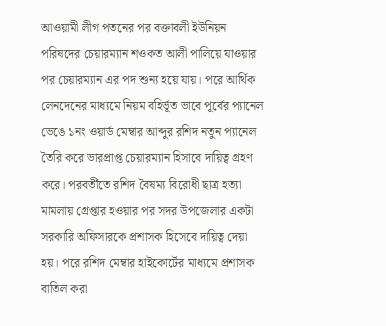আওয়ামী লীগ পতনের পর বক্তাবলী ইউনিয়ন পরিষদের চেয়ারম্যান শওকত আলী পালিয়ে যাওয়ার পর চেয়ারম্যান এর পদ শুন্য হয়ে যায়। পরে আর্থিক লেনদেনের মাধ্যমে নিয়ম বহির্ভূত ভাবে পূর্বের প্যানেল ভেঙে ১নং ওয়ার্ড মেম্বার আব্দুর রশিদ নতুন প্যানেল তৈরি করে ভারপ্রাপ্ত চেয়ারম্যান হিসাবে দায়িত্ব গ্রহণ করে। পরবর্তীতে রশিদ বৈষম্য বিরোধী ছাত্র হত্যা মামলায় গ্রেপ্তার হওয়ার পর সদর উপজেলার একটা সরকারি অফিসারকে প্রশাসক হিসেবে দায়িত্ব দেয়া হয়। পরে রশিদ মেম্বার হাইকোর্টের মাধ্যমে প্রশাসক বাতিল করা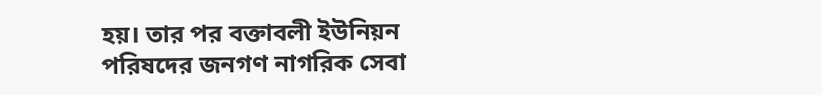হয়। তার পর বক্তাবলী ইউনিয়ন পরিষদের জনগণ নাগরিক সেবা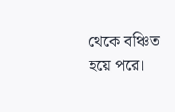থেকে বঞ্চিত হয়ে পরে।